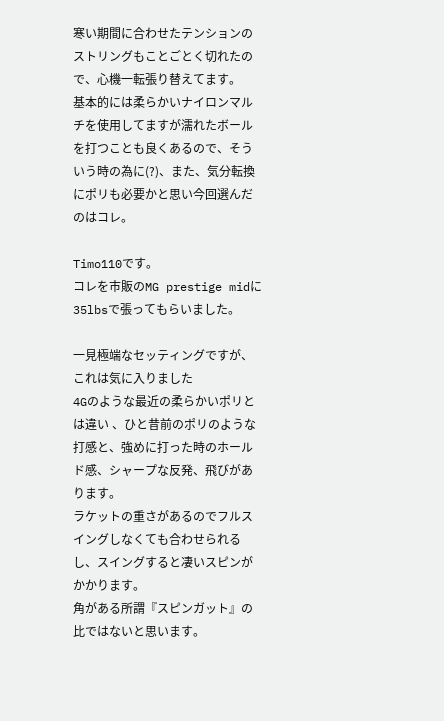寒い期間に合わせたテンションのストリングもことごとく切れたので、心機一転張り替えてます。
基本的には柔らかいナイロンマルチを使用してますが濡れたボールを打つことも良くあるので、そういう時の為に(?)、また、気分転換にポリも必要かと思い今回選んだのはコレ。

Timo110です。
コレを市販のMG prestige midに35lbsで張ってもらいました。

一見極端なセッティングですが、これは気に入りました
4Gのような最近の柔らかいポリとは違い 、ひと昔前のポリのような打感と、強めに打った時のホールド感、シャープな反発、飛びがあります。
ラケットの重さがあるのでフルスイングしなくても合わせられるし、スイングすると凄いスピンがかかります。
角がある所謂『スピンガット』の比ではないと思います。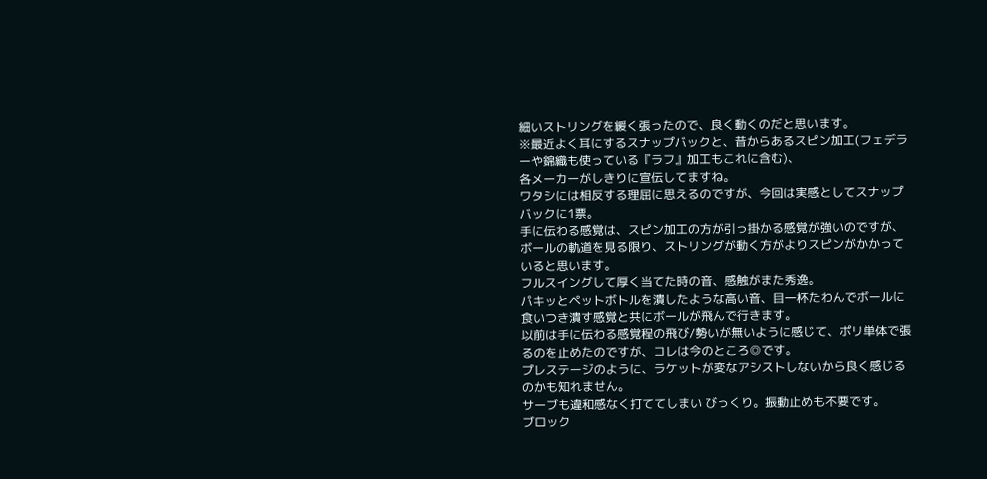細いストリングを緩く張ったので、良く動くのだと思います。
※最近よく耳にするスナップバックと、昔からあるスピン加工(フェデラーや錦織も使っている『ラフ』加工もこれに含む)、
各メーカーがしきりに宣伝してますね。
ワタシには相反する理屈に思えるのですが、今回は実感としてスナップバックに1票。
手に伝わる感覚は、スピン加工の方が引っ掛かる感覚が強いのですが、ボールの軌道を見る限り、ストリングが動く方がよりスピンがかかっていると思います。
フルスイングして厚く当てた時の音、感触がまた秀逸。
パキッとペットボトルを潰したような高い音、目一杯たわんでボールに食いつき潰す感覚と共にボールが飛んで行きます。
以前は手に伝わる感覚程の飛び/勢いが無いように感じて、ポリ単体で張るのを止めたのですが、コレは今のところ◎です。
プレステージのように、ラケットが変なアシストしないから良く感じるのかも知れません。
サーブも違和感なく打ててしまい びっくり。振動止めも不要です。
ブロック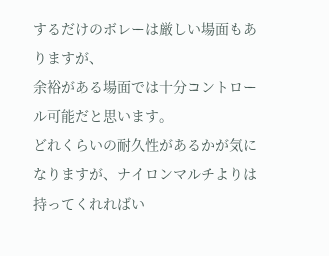するだけのボレーは厳しい場面もありますが、
余裕がある場面では十分コントロール可能だと思います。
どれくらいの耐久性があるかが気になりますが、ナイロンマルチよりは持ってくれればい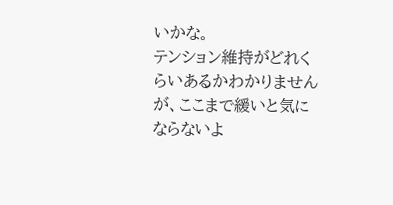いかな。
テンション維持がどれくらいあるかわかりませんが、ここまで緩いと気にならないよ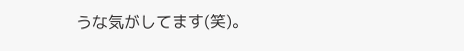うな気がしてます(笑)。